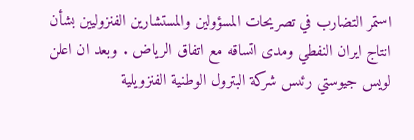استمر التضارب في تصريحات المسؤولين والمستشارين الفنزوليين بشأن انتاج ايران النفطي ومدى اتساقه مع اتفاق الرياض . وبعد ان اعلن لويس جيوستي رئىس شركة البترول الوطنية الفنزويلية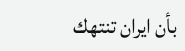بأن ايران تنتهك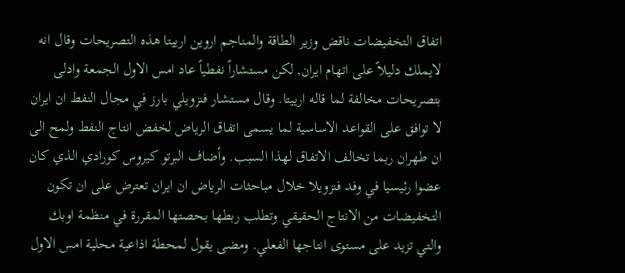اتفاق التخفيضات ناقض وزير الطاقة والمناجم اروين ارييتا هذه التصريحات وقال انه لايملك دليلاً على اتهام ايران, لكن مستشاراً نفطياً عاد امس الاول الجمعة وادلى بتصريحات مخالفة لما قاله ارييتا. وقال مستشار فنزويلي بارز في مجال النفط ان ايران لا توافق على القواعد الاساسية لما يسمى اتفاق الرياض لخفض انتاج النفط ولمح الى ان طهران ربما تخالف الاتفاق لهذا السبب. وأضاف البرتو كيروس كورادي الذي كان عضوا رئيسيا في وفد فنزويلا خلال مباحثات الرياض ان ايران تعترض على ان تكون التخفيضات من الانتاج الحقيقي وتطلب ربطها بحصتها المقررة في منظمة اوبك والتي تزيد على مستوى انتاجها الفعلي. ومضى يقول لمحطة اذاعية محلية امس الاول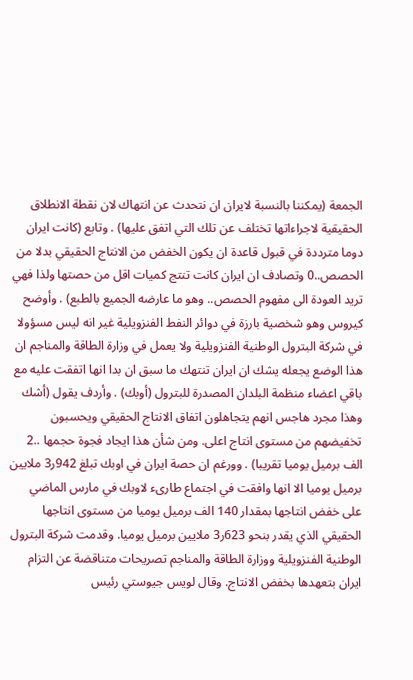الجمعة (يمكننا بالنسبة لايران ان نتحدث عن انتهاك لان نقطة الانطلاق الحقيقية لاجراءاتها تختلف عن تلك التي اتفق عليها) . وتابع (كانت ايران دوما مترددة في قبول قاعدة ان يكون الخفض من الانتاج الحقيقي بدلا من الحصص..0 وتصادف ان ايران كانت تنتج كميات اقل من حصتها ولذا فهي تريد العودة الى مفهوم الحصص.. وهو ما عارضه الجميع بالطبع) . وأوضح كيروس وهو شخصية بارزة في دوائر النفط الفنزويلية غير انه ليس مسؤولا في شركة البترول الوطنية الفنزويلية ولا يعمل في وزارة الطاقة والمناجم ان هذا الوضع يجعله يشك ان ايران تنتهك ما سبق ان بدا انها اتفقت عليه مع باقي اعضاء منظمة البلدان المصدرة للبترول (أوبك) . وأردف يقول (أشك وهذا مجرد هاجس انهم يتجاهلون اتفاق الانتاج الحقيقي ويحسبون تخفيضهم من مستوى انتاج اعلى. ومن شأن هذا ايجاد فجوة حجمها ..2 الف برميل يوميا تقريبا) . وورغم ان حصة ايران في اوبك تبلغ 942ر3 ملايين برميل يوميا الا انها وافقت في اجتماع طارىء لاوبك في مارس الماضي على خفض انتاجها بمقدار 140 الف برميل يوميا من مستوى انتاجها الحقيقي الذي يقدر بنحو 623ر3 ملايين برميل يوميا. وقدمت شركة البترول الوطنية الفنزويلية ووزارة الطاقة والمناجم تصريحات متناقضة عن التزام ايران بتعهدها بخفض الانتاج. وقال لويس جيوستي رئيس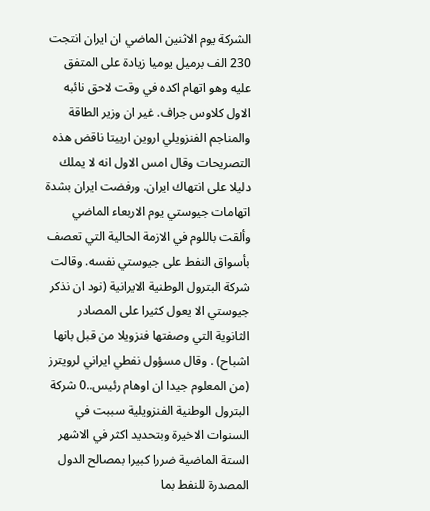الشركة يوم الاثنين الماضي ان ايران انتجت 230 الف برميل يوميا زيادة على المتفق عليه وهو اتهام اكده في وقت لاحق نائبه الاول كلاوس جراف. غير ان وزير الطاقة والمناجم الفنزويلي اروين ارييتا ناقض هذه التصريحات وقال امس الاول انه لا يملك دليلا على انتهاك ايران. ورفضت ايران بشدة اتهامات جيوستي يوم الاربعاء الماضي وألقت باللوم في الازمة الحالية التي تعصف بأسواق النفط على جيوستي نفسه. وقالت شركة البترول الوطنية الايرانية (نود ان نذكر جيوستي الا يعول كثيرا على المصادر الثانوية التي وصفتها فنزويلا من قبل بانها اشباح) . وقال مسؤول نفطي ايراني لرويترز (من المعلوم جيدا ان اوهام رئيس..0 شركة البترول الوطنية الفنزويلية سببت في السنوات الاخيرة وبتحديد اكثر في الاشهر الستة الماضية ضررا كبيرا بمصالح الدول المصدرة للنفط بما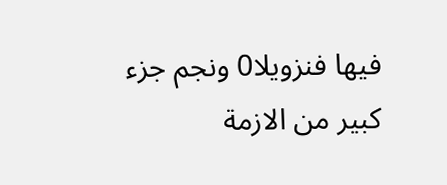فيها فنزويلا0 ونجم جزء كبير من الازمة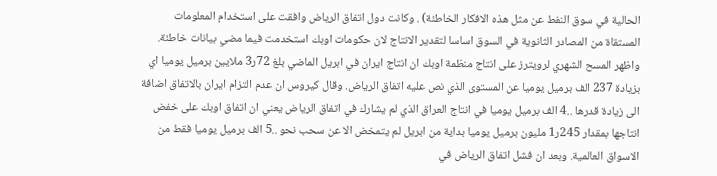الحالية في سوق النفط عن مثل هذه الافكار الخاطئة) . وكانت دول اتفاق الرياض وافقت على استخدام المعلومات المستقاة من المصادر الثانوية في السوق اساسا لتقدير الانتاج لان حكومات اوبك استخدمت فيما مضي بيانات خاطئة. واظهر المسح الشهري لرويترز على انتاج منظمة اوبك ان انتاج ايران في ابريل الماضي بلغ 72ر3 ملايين برميل يوميا اي بزيادة 237 الف برميل يوميا عن المستوى الذي نص عليه اتفاق الرياض. وقال كيروس ان عدم التزام ايران بالاتفاق اضافة الى زيادة قدرها ..4 الف برميل يوميا في انتاج العراق الذي لم يشارك في اتفاق الرياض يعني ان اتفاق اوبك على خفض انتاجها بمقدار 245ر1 مليون برميل يوميا بداية من ابريل لم يتمخض الا عن سحب نحو ..5 الف برميل يوميا فقط من الاسواق العالمية. وبعد ان فشل اتفاق الرياض في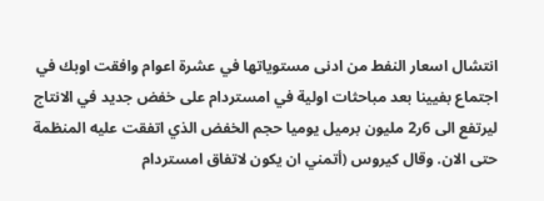انتشال اسعار النفط من ادنى مستوياتها في عشرة اعوام وافقت اوبك في اجتماع بفيينا بعد مباحثات اولية في امستردام على خفض جديد في الانتاج ليرتفع الى 6ر2 مليون برميل يوميا حجم الخفض الذي اتفقت عليه المنظمة حتى الان. وقال كيروس (أتمني ان يكون لاتفاق امستردام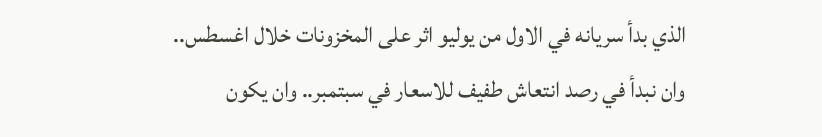الذي بدأ سريانه في الاول من يوليو اثر على المخزونات خلال اغسطس.. وان نبدأ في رصد انتعاش طفيف للاسعار في سبتمبر.. وان يكون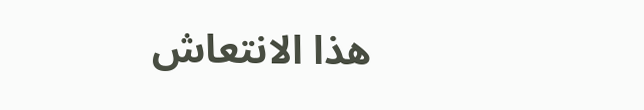هذا الانتعاش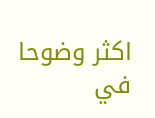اكثر وضوحا في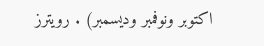اكتوبر ونوفمبر وديسمبر) . رويترز